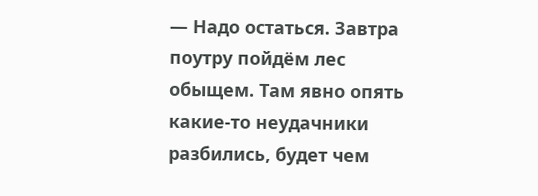— Надо остаться. Завтра поутру пойдём лес обыщем. Там явно опять какие-то неудачники разбились, будет чем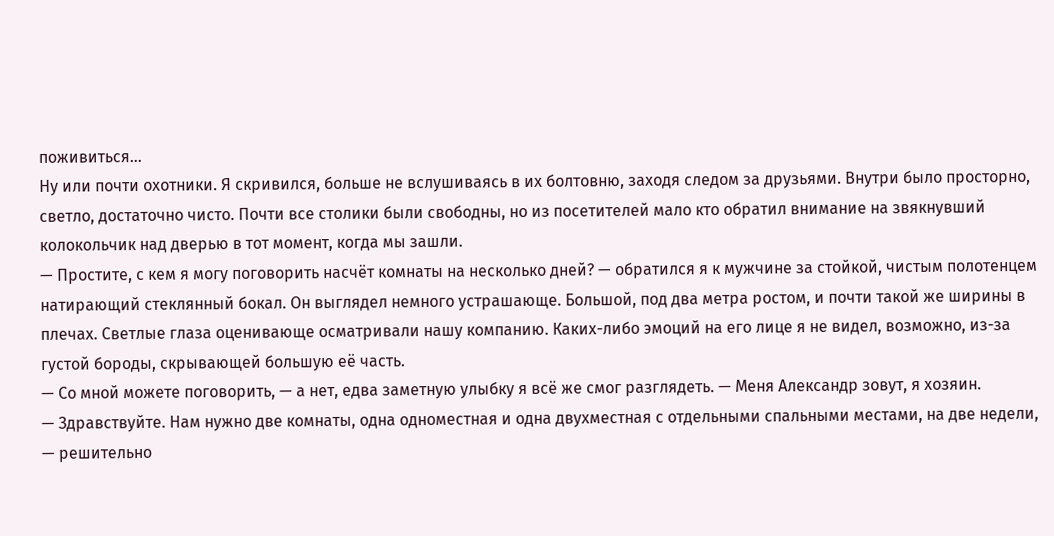поживиться…
Ну или почти охотники. Я скривился, больше не вслушиваясь в их болтовню, заходя следом за друзьями. Внутри было просторно, светло, достаточно чисто. Почти все столики были свободны, но из посетителей мало кто обратил внимание на звякнувший колокольчик над дверью в тот момент, когда мы зашли.
— Простите, с кем я могу поговорить насчёт комнаты на несколько дней? — обратился я к мужчине за стойкой, чистым полотенцем натирающий стеклянный бокал. Он выглядел немного устрашающе. Большой, под два метра ростом, и почти такой же ширины в плечах. Светлые глаза оценивающе осматривали нашу компанию. Каких-либо эмоций на его лице я не видел, возможно, из-за густой бороды, скрывающей большую её часть.
— Со мной можете поговорить, — а нет, едва заметную улыбку я всё же смог разглядеть. — Меня Александр зовут, я хозяин.
— Здравствуйте. Нам нужно две комнаты, одна одноместная и одна двухместная с отдельными спальными местами, на две недели, — решительно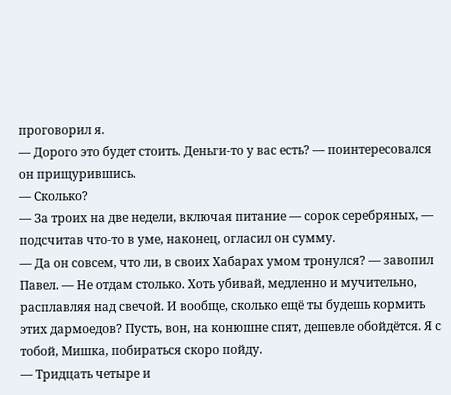проговорил я.
— Дорого это будет стоить. Деньги-то у вас есть? — поинтересовался он прищурившись.
— Сколько?
— За троих на две недели, включая питание — сорок серебряных, — подсчитав что-то в уме, наконец, огласил он сумму.
— Да он совсем, что ли, в своих Хабарах умом тронулся? — завопил Павел. — Не отдам столько. Хоть убивай, медленно и мучительно, расплавляя над свечой. И вообще, сколько ещё ты будешь кормить этих дармоедов? Пусть, вон, на конюшне спят, дешевле обойдётся. Я с тобой, Мишка, побираться скоро пойду.
— Тридцать четыре и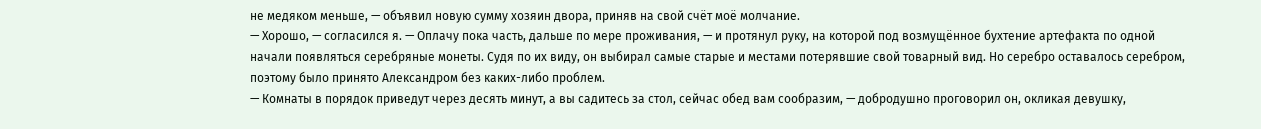не медяком меньше, — объявил новую сумму хозяин двора, приняв на свой счёт моё молчание.
— Хорошо, — согласился я. — Оплачу пока часть, дальше по мере проживания, — и протянул руку, на которой под возмущённое бухтение артефакта по одной начали появляться серебряные монеты. Судя по их виду, он выбирал самые старые и местами потерявшие свой товарный вид. Но серебро оставалось серебром, поэтому было принято Александром без каких-либо проблем.
— Комнаты в порядок приведут через десять минут, а вы садитесь за стол, сейчас обед вам сообразим, — добродушно проговорил он, окликая девушку,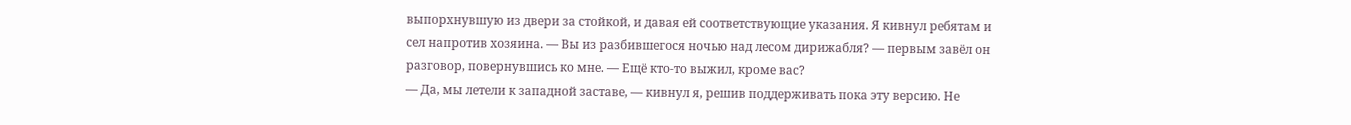выпорхнувшую из двери за стойкой, и давая ей соответствующие указания. Я кивнул ребятам и сел напротив хозяина. — Вы из разбившегося ночью над лесом дирижабля? — первым завёл он разговор, повернувшись ко мне. — Ещё кто-то выжил, кроме вас?
— Да, мы летели к западной заставе, — кивнул я, решив поддерживать пока эту версию. Не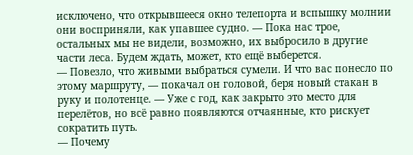исключено, что открывшееся окно телепорта и вспышку молнии они восприняли, как упавшее судно. — Пока нас трое, остальных мы не видели, возможно, их выбросило в другие части леса. Будем ждать, может, кто ещё выберется.
— Повезло, что живыми выбраться сумели. И что вас понесло по этому маршруту, — покачал он головой, беря новый стакан в руку и полотенце. — Уже с год, как закрыто это место для перелётов, но всё равно появляются отчаянные, кто рискует сократить путь.
— Почему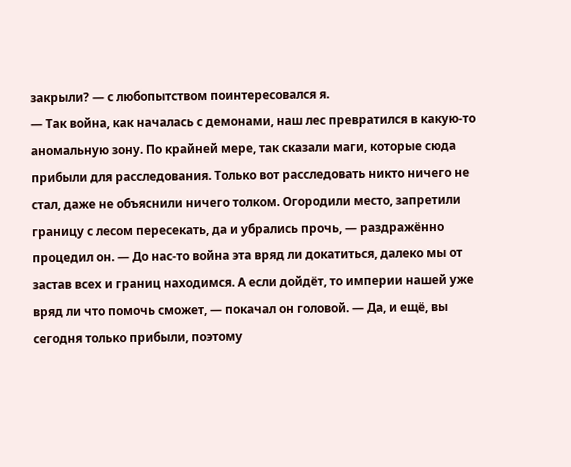закрыли? — с любопытством поинтересовался я.
— Так война, как началась с демонами, наш лес превратился в какую-то аномальную зону. По крайней мере, так сказали маги, которые сюда прибыли для расследования. Только вот расследовать никто ничего не стал, даже не объяснили ничего толком. Огородили место, запретили границу с лесом пересекать, да и убрались прочь, — раздражённо процедил он. — До нас-то война эта вряд ли докатиться, далеко мы от застав всех и границ находимся. А если дойдёт, то империи нашей уже вряд ли что помочь сможет, — покачал он головой. — Да, и ещё, вы сегодня только прибыли, поэтому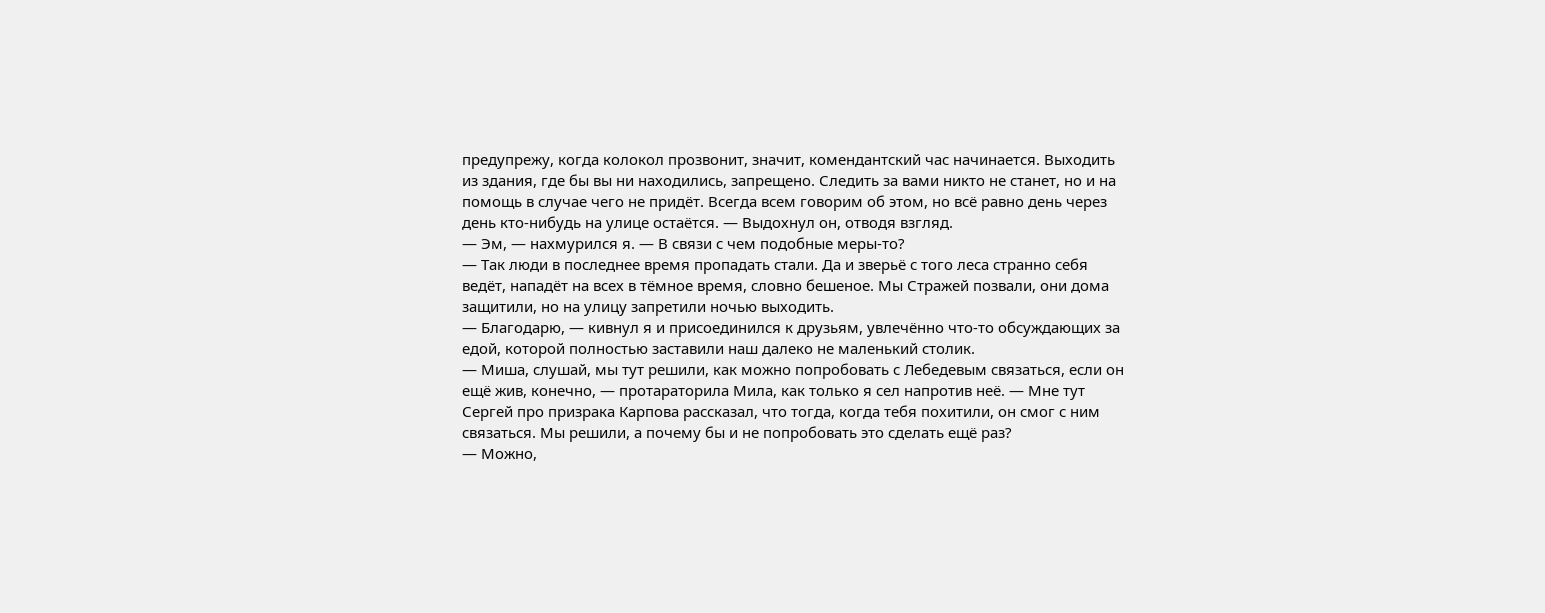предупрежу, когда колокол прозвонит, значит, комендантский час начинается. Выходить из здания, где бы вы ни находились, запрещено. Следить за вами никто не станет, но и на помощь в случае чего не придёт. Всегда всем говорим об этом, но всё равно день через день кто-нибудь на улице остаётся. — Выдохнул он, отводя взгляд.
— Эм, — нахмурился я. — В связи с чем подобные меры-то?
— Так люди в последнее время пропадать стали. Да и зверьё с того леса странно себя ведёт, нападёт на всех в тёмное время, словно бешеное. Мы Стражей позвали, они дома защитили, но на улицу запретили ночью выходить.
— Благодарю, — кивнул я и присоединился к друзьям, увлечённо что-то обсуждающих за едой, которой полностью заставили наш далеко не маленький столик.
— Миша, слушай, мы тут решили, как можно попробовать с Лебедевым связаться, если он ещё жив, конечно, — протараторила Мила, как только я сел напротив неё. — Мне тут Сергей про призрака Карпова рассказал, что тогда, когда тебя похитили, он смог с ним связаться. Мы решили, а почему бы и не попробовать это сделать ещё раз?
— Можно,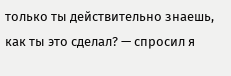только ты действительно знаешь, как ты это сделал? — спросил я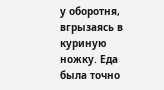у оборотня, вгрызаясь в куриную ножку. Еда была точно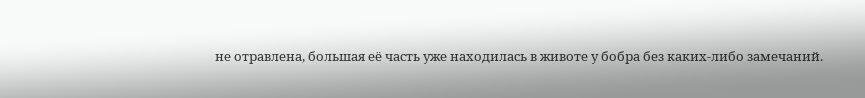не отравлена, большая её часть уже находилась в животе у бобра без каких-либо замечаний.